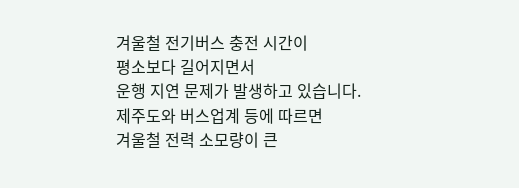겨울철 전기버스 충전 시간이
평소보다 길어지면서
운행 지연 문제가 발생하고 있습니다.
제주도와 버스업계 등에 따르면
겨울철 전력 소모량이 큰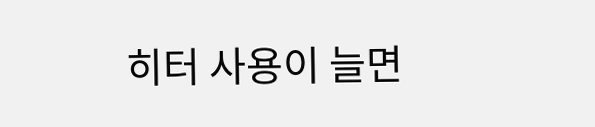히터 사용이 늘면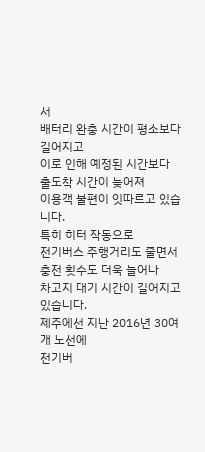서
배터리 완충 시간이 평소보다 길어지고
이로 인해 예정된 시간보다
출도착 시간이 늦어져
이용객 불편이 잇따르고 있습니다.
특히 히터 작동으로
전기버스 주행거리도 줄면서
충전 횟수도 더욱 늘어나
차고지 대기 시간이 길어지고 있습니다.
제주에선 지난 2016년 30여개 노선에
전기버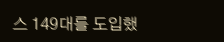스 149대를 도입했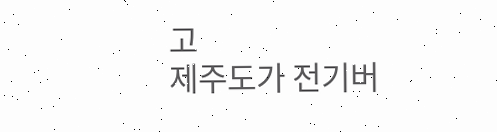고
제주도가 전기버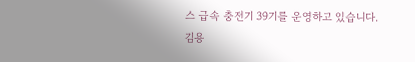스 급속 충전기 39기를 운영하고 있습니다.
김용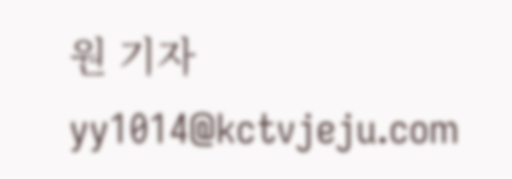원 기자
yy1014@kctvjeju.com